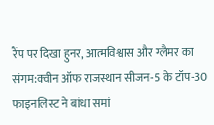रैंप पर दिखा हुनर, आत्मविश्वास और ग्लैमर का संगम:क्वीन ऑफ राजस्थान सीजन-5 के टॉप-30 फाइनलिस्ट ने बांधा समां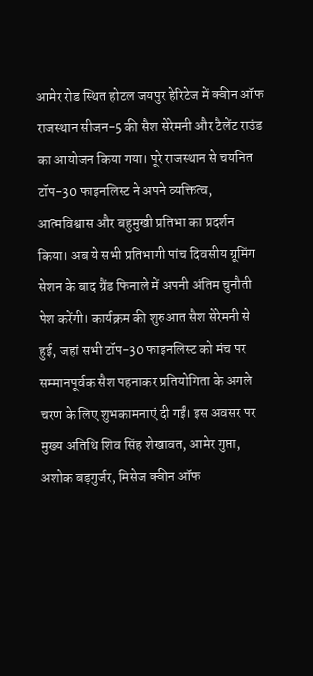आमेर रोड स्थित होटल जयपुर हेरिटेज में क्वीन ऑफ राजस्थान सीजन-5 की सैश सेरेमनी और टैलेंट राउंड का आयोजन किया गया। पूरे राजस्थान से चयनित टॉप-30 फाइनलिस्ट ने अपने व्यक्तित्व, आत्मविश्वास और बहुमुखी प्रतिभा का प्रदर्शन किया। अब ये सभी प्रतिभागी पांच दिवसीय ग्रूमिंग सेशन के बाद ग्रैंड फिनाले में अपनी अंतिम चुनौती पेश करेंगी। कार्यक्रम की शुरुआत सैश सेरेमनी से हुई, जहां सभी टॉप-30 फाइनलिस्ट को मंच पर सम्मानपूर्वक सैश पहनाकर प्रतियोगिता के अगले चरण के लिए शुभकामनाएं दी गईं। इस अवसर पर मुख्य अतिथि शिव सिंह शेखावत, आमेर गुप्ता, अशोक बड़गुर्जर, मिसेज क्वीन ऑफ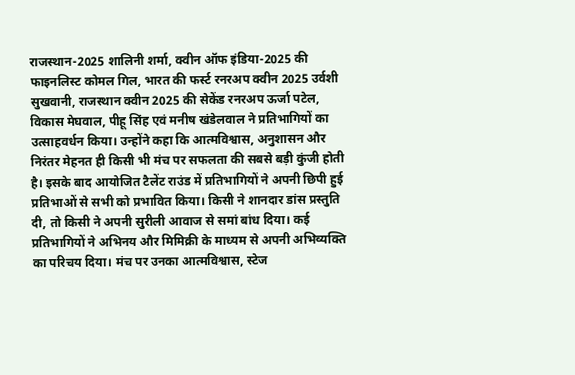राजस्थान-2025 शालिनी शर्मा, क्वीन ऑफ इंडिया-2025 की फाइनलिस्ट कोमल गिल, भारत की फर्स्ट रनरअप क्वीन 2025 उर्वशी सुखवानी, राजस्थान क्वीन 2025 की सेकेंड रनरअप ऊर्जा पटेल, विकास मेघवाल, पीहू सिंह एवं मनीष खंडेलवाल ने प्रतिभागियों का उत्साहवर्धन किया। उन्होंने कहा कि आत्मविश्वास, अनुशासन और निरंतर मेहनत ही किसी भी मंच पर सफलता की सबसे बड़ी कुंजी होती है। इसके बाद आयोजित टैलेंट राउंड में प्रतिभागियों ने अपनी छिपी हुई प्रतिभाओं से सभी को प्रभावित किया। किसी ने शानदार डांस प्रस्तुति दी, तो किसी ने अपनी सुरीली आवाज से समां बांध दिया। कई प्रतिभागियों ने अभिनय और मिमिक्री के माध्यम से अपनी अभिव्यक्ति का परिचय दिया। मंच पर उनका आत्मविश्वास, स्टेज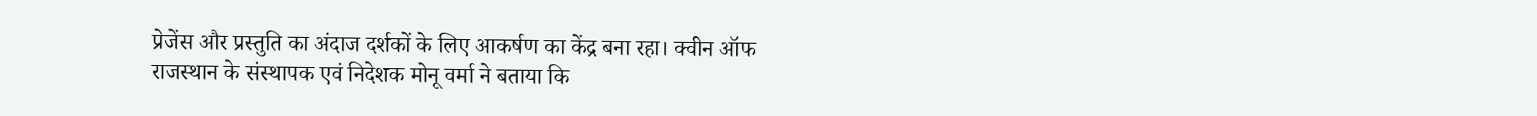प्रेजेंस और प्रस्तुति का अंदाज दर्शकों के लिए आकर्षण का केंद्र बना रहा। क्वीन ऑफ राजस्थान के संस्थापक एवं निदेशक मोनू वर्मा ने बताया कि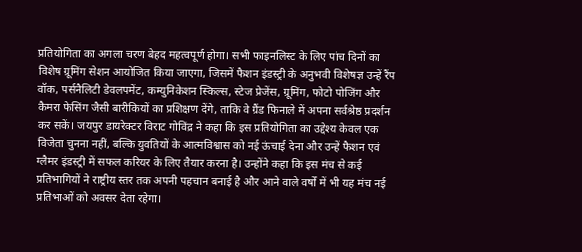प्रतियोगिता का अगला चरण बेहद महत्वपूर्ण होगा। सभी फाइनलिस्ट के लिए पांच दिनों का विशेष ग्रूमिंग सेशन आयोजित किया जाएगा, जिसमें फैशन इंडस्ट्री के अनुभवी विशेषज्ञ उन्हें रैंप वॉक, पर्सनैलिटी डेवलपमेंट, कम्युनिकेशन स्किल्स, स्टेज प्रेजेंस, ग्रूमिंग, फोटो पोजिंग और कैमरा फेसिंग जैसी बारीकियों का प्रशिक्षण देंगे, ताकि वे ग्रैंड फिनाले में अपना सर्वश्रेष्ठ प्रदर्शन कर सकें। जयपुर डायरेक्टर विराट गोविंद्र ने कहा कि इस प्रतियोगिता का उद्देश्य केवल एक विजेता चुनना नहीं, बल्कि युवतियों के आत्मविश्वास को नई ऊंचाई देना और उन्हें फैशन एवं ग्लैमर इंडस्ट्री में सफल करियर के लिए तैयार करना है। उन्होंने कहा कि इस मंच से कई प्रतिभागियों ने राष्ट्रीय स्तर तक अपनी पहचान बनाई है और आने वाले वर्षों में भी यह मंच नई प्रतिभाओं को अवसर देता रहेगा।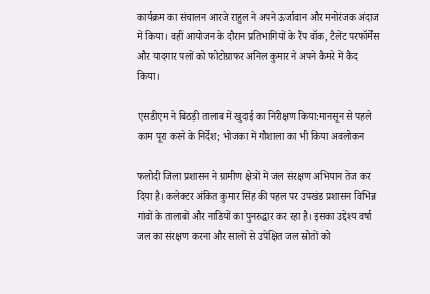कार्यक्रम का संचालन आरजे राहुल ने अपने ऊर्जावान और मनोरंजक अंदाज में किया। वहीं आयोजन के दौरान प्रतिभागियों के रैंप वॉक, टैलेंट परफॉर्मेंस और यादगार पलों को फोटोग्राफर अनिल कुमार ने अपने कैमरे में कैद किया।

एसडीएम ने बिठड़ी तालाब में खुदाई का निरीक्षण किया:मानसून से पहले काम पूरा करने के निर्देश; भोजका में गौशाला का भी किया अवलोकन

फलोदी जिला प्रशासन ने ग्रामीण क्षेत्रों में जल संरक्षण अभियान तेज कर दिया है। कलेक्टर अंकित कुमार सिंह की पहल पर उपखंड प्रशासन विभिन्न गांवों के तालाबों और नाडियों का पुनरुद्धार कर रहा है। इसका उद्देश्य वर्षा जल का संरक्षण करना और सालों से उपेक्षित जल स्रोतों को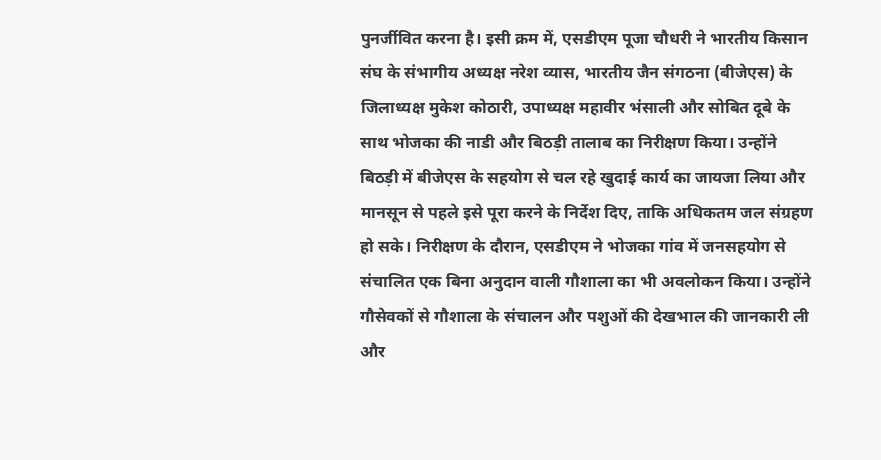पुनर्जीवित करना है। इसी क्रम में, एसडीएम पूजा चौधरी ने भारतीय किसान संघ के संभागीय अध्यक्ष नरेश व्यास, भारतीय जैन संगठना (बीजेएस) के जिलाध्यक्ष मुकेश कोठारी, उपाध्यक्ष महावीर भंसाली और सोबित दूबे के साथ भोजका की नाडी और बिठड़ी तालाब का निरीक्षण किया। उन्होंने बिठड़ी में बीजेएस के सहयोग से चल रहे खुदाई कार्य का जायजा लिया और मानसून से पहले इसे पूरा करने के निर्देश दिए, ताकि अधिकतम जल संग्रहण हो सके। निरीक्षण के दौरान, एसडीएम ने भोजका गांव में जनसहयोग से संचालित एक बिना अनुदान वाली गौशाला का भी अवलोकन किया। उन्होंने गौसेवकों से गौशाला के संचालन और पशुओं की देखभाल की जानकारी ली और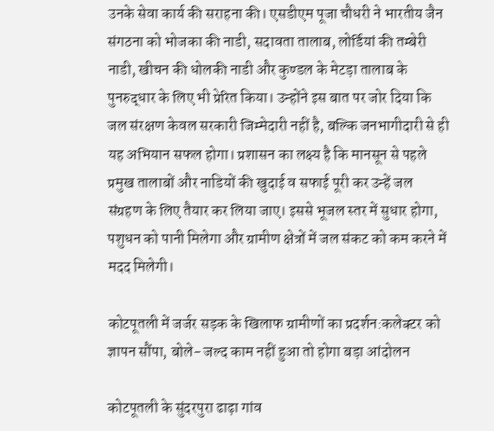उनके सेवा कार्य की सराहना की। एसडीएम पूजा चौधरी ने भारतीय जैन संगठना को भोजका की नाडी, सदावता तालाब, लोर्डियां की तम्बेरी नाडी, खीचन की धोलकी नाडी और कुण्डल के मेटड़ा तालाब के पुनरुद्धार के लिए भी प्रेरित किया। उन्होंने इस बात पर जोर दिया कि जल संरक्षण केवल सरकारी जिम्मेदारी नहीं है, बल्कि जनभागीदारी से ही यह अभियान सफल होगा। प्रशासन का लक्ष्य है कि मानसून से पहले प्रमुख तालाबों और नाडियों की खुदाई व सफाई पूरी कर उन्हें जल संग्रहण के लिए तैयार कर लिया जाए। इससे भूजल स्तर में सुधार होगा, पशुधन को पानी मिलेगा और ग्रामीण क्षेत्रों में जल संकट को कम करने में मदद मिलेगी।

कोटपूतली में जर्जर सड़क के खिलाफ ग्रामीणों का प्रदर्शन:कलेक्टर को ज्ञापन सौंपा, बोले- जल्द काम नहीं हुआ तो होगा बड़ा आंदोलन

कोटपूतली के सुंदरपुरा ढाढ़ा गांव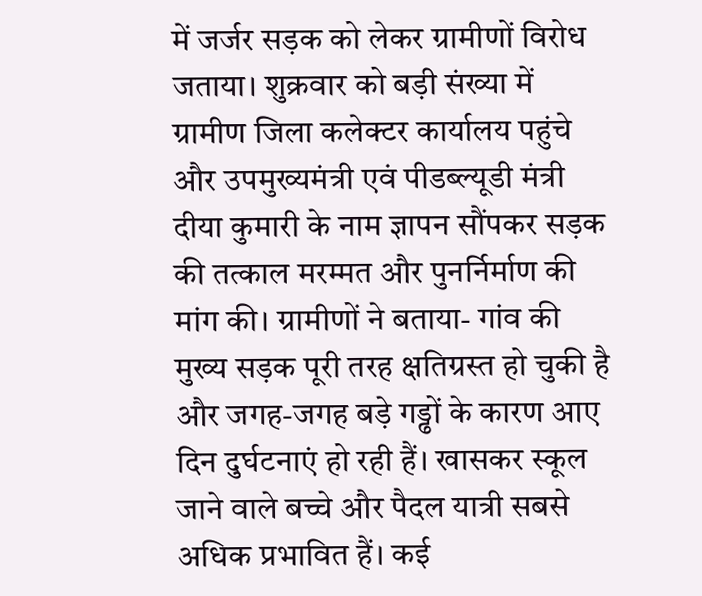में जर्जर सड़क को लेकर ग्रामीणों विरोध जताया। शुक्रवार को बड़ी संख्या में ग्रामीण जिला कलेक्टर कार्यालय पहुंचे और उपमुख्यमंत्री एवं पीडब्ल्यूडी मंत्री दीया कुमारी के नाम ज्ञापन सौंपकर सड़क की तत्काल मरम्मत और पुनर्निर्माण की मांग की। ग्रामीणों ने बताया- गांव की मुख्य सड़क पूरी तरह क्षतिग्रस्त हो चुकी है और जगह-जगह बड़े गड्ढों के कारण आए दिन दुर्घटनाएं हो रही हैं। खासकर स्कूल जाने वाले बच्चे और पैदल यात्री सबसे अधिक प्रभावित हैं। कई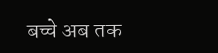बच्चे अब तक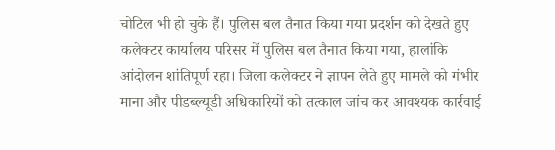चोटिल भी हो चुके हैं। पुलिस बल तैनात किया गया प्रदर्शन को देखते हुए कलेक्टर कार्यालय परिसर में पुलिस बल तैनात किया गया, हालांकि आंदोलन शांतिपूर्ण रहा। जिला कलेक्टर ने ज्ञापन लेते हुए मामले को गंभीर माना और पीडब्ल्यूडी अधिकारियों को तत्काल जांच कर आवश्यक कार्रवाई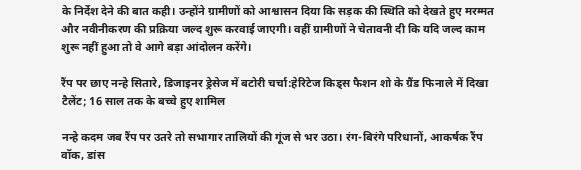के निर्देश देने की बात कही। उन्होंने ग्रामीणों को आश्वासन दिया कि सड़क की स्थिति को देखते हुए मरम्मत और नवीनीकरण की प्रक्रिया जल्द शुरू करवाई जाएगी। वहीं ग्रामीणों ने चेतावनी दी कि यदि जल्द काम शुरू नहीं हुआ तो वे आगे बड़ा आंदोलन करेंगे।

रैंप पर छाए नन्हे सितारे, डिजाइनर ड्रेसेज में बटोरी चर्चा:हेरिटेज किड्स फैशन शो के ग्रैंड फिनाले में दिखा टैलेंट; 16 साल तक के बच्चे हुए शामिल

नन्हे कदम जब रैंप पर उतरे तो सभागार तालियों की गूंज से भर उठा। रंग-बिरंगे परिधानों, आकर्षक रैंप वॉक, डांस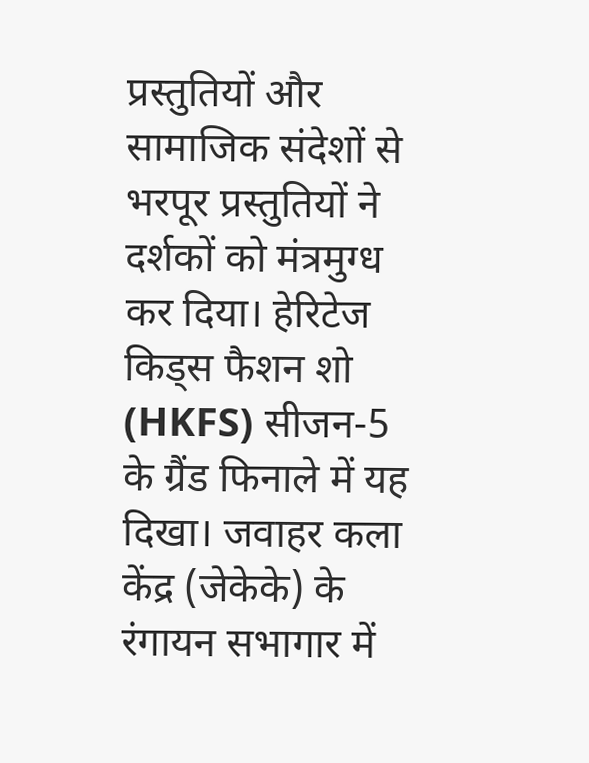प्रस्तुतियों और सामाजिक संदेशों से भरपूर प्रस्तुतियों ने दर्शकों को मंत्रमुग्ध कर दिया। हेरिटेज किड्स फैशन शो (HKFS) सीजन-5 के ग्रैंड फिनाले में यह दिखा। जवाहर कला केंद्र (जेकेके) के रंगायन सभागार में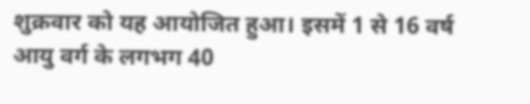शुक्रवार को यह आयोजित हुआ। इसमें 1 से 16 वर्ष आयु वर्ग के लगभग 40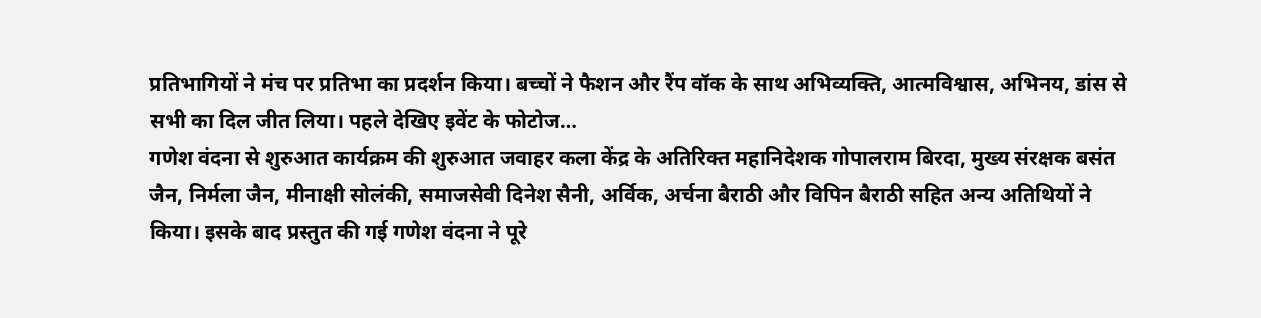प्रतिभागियों ने मंच पर प्रतिभा का प्रदर्शन किया। बच्चों ने फैशन और रैंप वॉक के साथ अभिव्यक्ति, आत्मविश्वास, अभिनय, डांस से सभी का दिल जीत लिया। पहले देखिए इवेंट के फोटोज…
गणेश वंदना से शुरुआत कार्यक्रम की शुरुआत जवाहर कला केंद्र के अतिरिक्त महानिदेशक गोपालराम बिरदा, मुख्य संरक्षक बसंत जैन, निर्मला जैन, मीनाक्षी सोलंकी, समाजसेवी दिनेश सैनी, अर्विक, अर्चना बैराठी और विपिन बैराठी सहित अन्य अतिथियों ने किया। इसके बाद प्रस्तुत की गई गणेश वंदना ने पूरे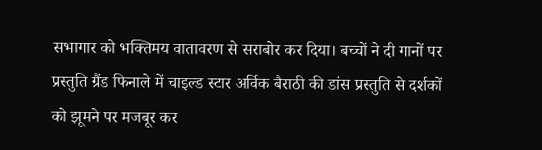सभागार को भक्तिमय वातावरण से सराबोर कर दिया। बच्चों ने दी गानों पर प्रस्तुति ग्रैंड फिनाले में चाइल्ड स्टार अर्विक बैराठी की डांस प्रस्तुति से दर्शकों को झूमने पर मजबूर कर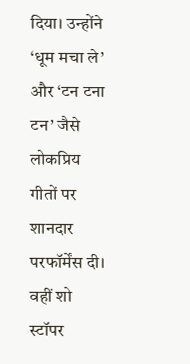दिया। उन्होंने ‘धूम मचा ले’ और ‘टन टना टन’ जैसे लोकप्रिय गीतों पर शानदार परफॉर्मेंस दी। वहीं शो स्टॉपर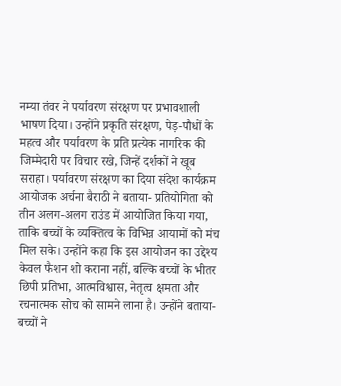नम्या तंवर ने पर्यावरण संरक्षण पर प्रभावशाली भाषण दिया। उन्होंने प्रकृति संरक्षण, पेड़-पौधों के महत्व और पर्यावरण के प्रति प्रत्येक नागरिक की जिम्मेदारी पर विचार रखे, जिन्हें दर्शकों ने खूब सराहा। पर्यावरण संरक्षण का दिया संदेश कार्यक्रम आयोजक अर्चना बैराठी ने बताया- प्रतियोगिता को तीन अलग-अलग राउंड में आयोजित किया गया, ताकि बच्चों के व्यक्तित्व के विभिन्न आयामों को मंच मिल सके। उन्होंने कहा कि इस आयोजन का उद्देश्य केवल फैशन शो कराना नहीं, बल्कि बच्चों के भीतर छिपी प्रतिभा, आत्मविश्वास, नेतृत्व क्षमता और रचनात्मक सोच को सामने लाना है। उन्होंने बताया- बच्चों ने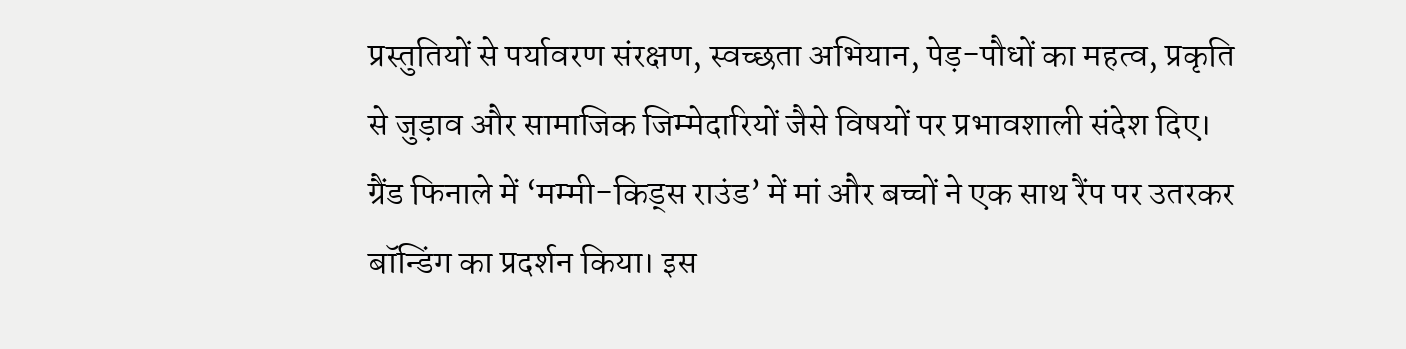प्रस्तुतियों से पर्यावरण संरक्षण, स्वच्छता अभियान, पेड़-पौधों का महत्व, प्रकृति से जुड़ाव और सामाजिक जिम्मेदारियों जैसे विषयों पर प्रभावशाली संदेश दिए। ग्रैंड फिनाले में ‘मम्मी-किड्स राउंड’ में मां और बच्चों ने एक साथ रैंप पर उतरकर बॉन्डिंग का प्रदर्शन किया। इस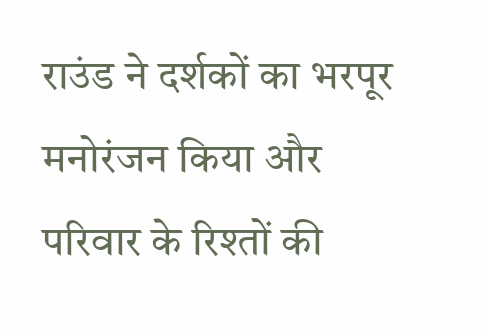राउंड ने दर्शकों का भरपूर मनोरंजन किया और परिवार के रिश्तों की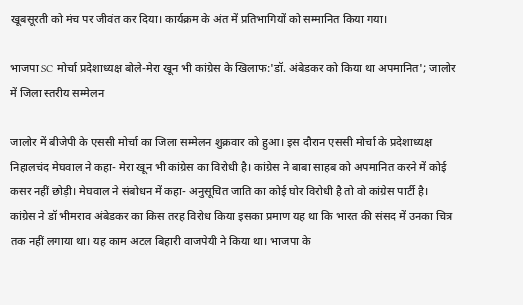खूबसूरती को मंच पर जीवंत कर दिया। कार्यक्रम के अंत में प्रतिभागियों को सम्मानित किया गया।

भाजपा SC मोर्चा प्रदेशाध्यक्ष बोले-मेरा खून भी कांग्रेस के खिलाफ:'डॉ. अंबेडकर को किया था अपमानित'; जालोर में जिला स्तरीय सम्मेलन

जालोर में बीजेपी के एससी मोर्चा का जिला सम्मेलन शुक्रवार को हुआ। इस दौरान एससी मोर्चा के प्रदेशाध्यक्ष निहालचंद मेघवाल ने कहा- मेरा खून भी कांग्रेस का विरोधी है। कांग्रेस ने बाबा साहब को अपमानित करने में कोई कसर नहीं छोड़ी। मेघवाल ने संबोधन में कहा- अनुसूचित जाति का कोई घोर विरोधी है तो वो कांग्रेस पार्टी है। कांग्रेस ने डॉ भीमराव अंबेडकर का किस तरह विरोध किया इसका प्रमाण यह था कि भारत की संसद में उनका चित्र तक नहीं लगाया था। यह काम अटल बिहारी वाजपेयी ने किया था। भाजपा के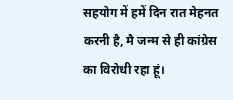सहयोग में हमें दिन रात मेहनत करनी है, मै जन्म से ही कांग्रेस का विरोधी रहा हूं।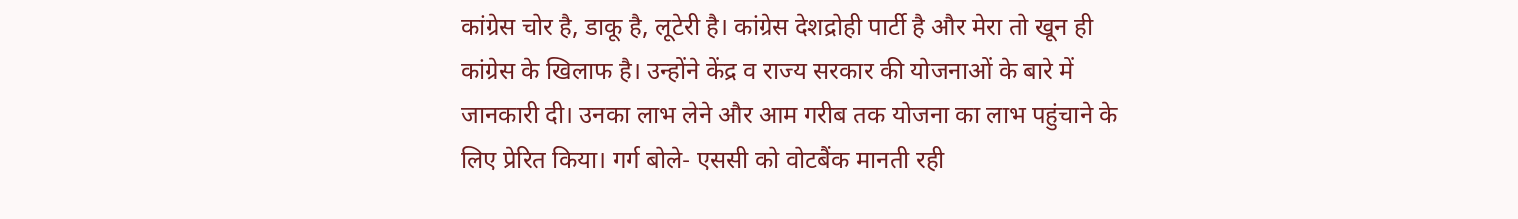कांग्रेस चोर है, डाकू है, लूटेरी है। कांग्रेस देशद्रोही पार्टी है और मेरा तो खून ही कांग्रेस के खिलाफ है। उन्होंने केंद्र व राज्य सरकार की योजनाओं के बारे में जानकारी दी। उनका लाभ लेने और आम गरीब तक योजना का लाभ पहुंचाने के लिए प्रेरित किया। गर्ग बोले- एससी को वोटबैंक मानती रही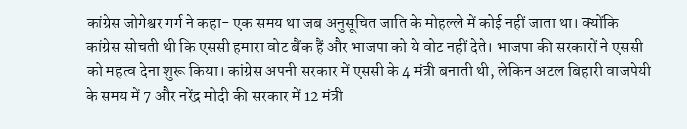कांग्रेस जोगेश्वर गर्ग ने कहा- एक समय था जब अनुसूचित जाति के मोहल्ले में कोई नहीं जाता था। क्योंकि कांग्रेस सोचती थी कि एससी हमारा वोट बैंक हैं और भाजपा को ये वोट नहीं देते। भाजपा की सरकारों ने एससी को महत्व देना शुरू किया। कांग्रेस अपनी सरकार में एससी के 4 मंत्री बनाती थी, लेकिन अटल बिहारी वाजपेयी के समय में 7 और नरेंद्र मोदी की सरकार में 12 मंत्री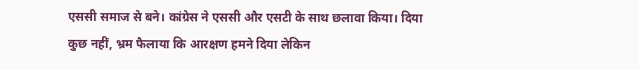एससी समाज से बने। कांग्रेस ने एससी और एसटी के साथ छलावा किया। दिया कुछ नहीं, भ्रम फैलाया कि आरक्षण हमने दिया लेकिन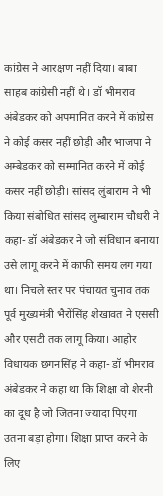कांग्रेस ने आरक्षण नहीं दिया। बाबा साहब कांग्रेसी नहीं थे। डॉ भीमराव अंबेडकर को अपमानित करने में कांग्रेस ने कोई कसर नहीं छोड़ी और भाजपा ने अम्बेडकर को सम्मानित करने में कोई कसर नहीं छोड़ी। सांसद लुंबाराम ने भी किया संबोधित सांसद लुम्बाराम चौधरी ने कहा- डॉ अंबेडकर ने जो संविधान बनाया उसे लागू करने में काफी समय लग गया था। निचले स्तर पर पंचायत चुनाव तक पूर्व मुख्यमंत्री भैरोंसिंह शेखावत ने एससी और एसटी तक लागू किया। आहोर विधायक छगनसिंह ने कहा- डॉ भीमराव अंबेडकर ने कहा था कि शिक्षा वो शेरनी का दूध है जो जितना ज्यादा पिएगा उतना बड़ा होगा। शिक्षा प्राप्त करने के लिए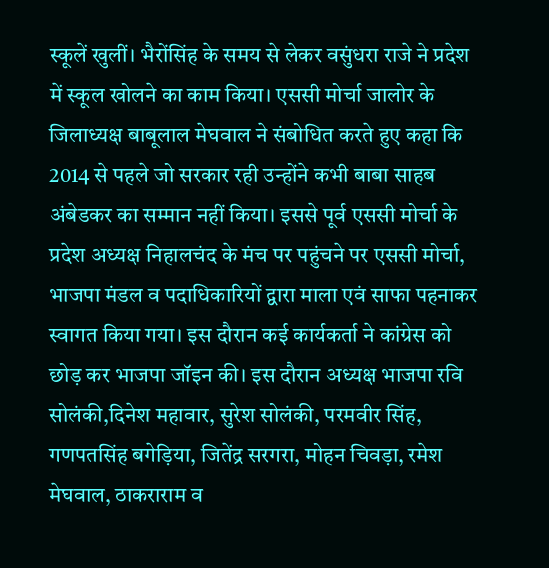स्कूलें खुलीं। भैरोंसिंह के समय से लेकर वसुंधरा राजे ने प्रदेश में स्कूल खोलने का काम किया। एससी मोर्चा जालोर के जिलाध्यक्ष बाबूलाल मेघवाल ने संबोधित करते हुए कहा कि 2014 से पहले जो सरकार रही उन्होंने कभी बाबा साहब अंबेडकर का सम्मान नहीं किया। इससे पूर्व एससी मोर्चा के प्रदेश अध्यक्ष निहालचंद के मंच पर पहुंचने पर एससी मोर्चा, भाजपा मंडल व पदाधिकारियों द्वारा माला एवं साफा पहनाकर स्वागत किया गया। इस दौरान कई कार्यकर्ता ने कांग्रेस को छोड़ कर भाजपा जॉइन की। इस दौरान अध्यक्ष भाजपा रवि सोलंकी,दिनेश महावार, सुरेश सोलंकी, परमवीर सिंह, गणपतसिंह बगेड़िया, जितेंद्र सरगरा, मोहन चिवड़ा, रमेश मेघवाल, ठाकराराम व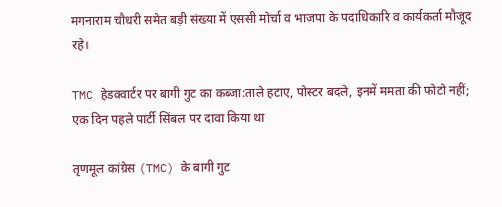मगनाराम चौधरी समेत बड़ी संख्या में एससी मोर्चा व भाजपा के पदाधिकारि व कार्यकर्ता मौजूद रहे।

TMC हेडक्वार्टर पर बागी गुट का कब्जा:ताले हटाए, पोस्टर बदले, इनमें ममता की फोटो नहीं; एक दिन पहले पार्टी सिंबल पर दावा किया था

तृणमूल कांग्रेस (TMC) के बागी गुट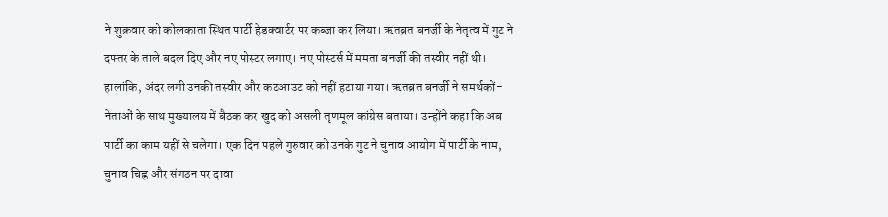ने शुक्रवार को कोलकाता स्थित पार्टी हेडक्वार्टर पर कब्जा कर लिया। ऋतब्रत बनर्जी के नेतृत्व में गुट ने दफ्तर के ताले बदल दिए और नए पोस्टर लगाए। नए पोस्टर्स में ममता बनर्जी की तस्वीर नहीं थी। हालांकि, अंदर लगी उनकी तस्वीर और कटआउट को नहीं हटाया गया। ऋतब्रत बनर्जी ने समर्थकों-नेताओं के साथ मुख्यालय में बैठक कर खुद को असली तृणमूल कांग्रेस बताया। उन्होंने कहा कि अब पार्टी का काम यहीं से चलेगा। एक दिन पहले गुरुवार को उनके गुट ने चुनाव आयोग में पार्टी के नाम, चुनाव चिह्न और संगठन पर दावा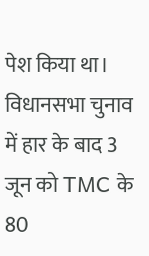पेश किया था। विधानसभा चुनाव में हार के बाद 3 जून को TMC के 80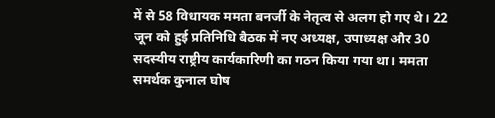में से 58 विधायक ममता बनर्जी के नेतृत्व से अलग हो गए थे। 22 जून को हुई प्रतिनिधि बैठक में नए अध्यक्ष, उपाध्यक्ष और 30 सदस्यीय राष्ट्रीय कार्यकारिणी का गठन किया गया था। ममता समर्थक कुनाल घोष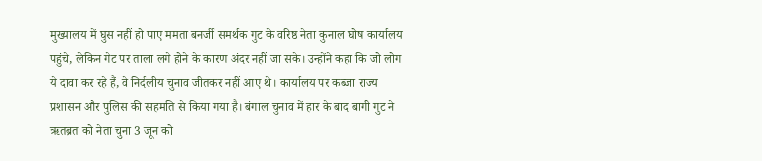मुख्यालय में घुस नहीं हो पाए ममता बनर्जी समर्थक गुट के वरिष्ठ नेता कुनाल घोष कार्यालय पहुंचे, लेकिन गेट पर ताला लगे होने के कारण अंदर नहीं जा सके। उन्होंने कहा कि जो लोग ये दावा कर रहे हैं, वे निर्दलीय चुनाव जीतकर नहीं आए थे। कार्यालय पर कब्जा राज्य प्रशासन और पुलिस की सहमति से किया गया है। बंगाल चुनाव में हार के बाद बागी गुट ने ऋतब्रत को नेता चुना 3 जून को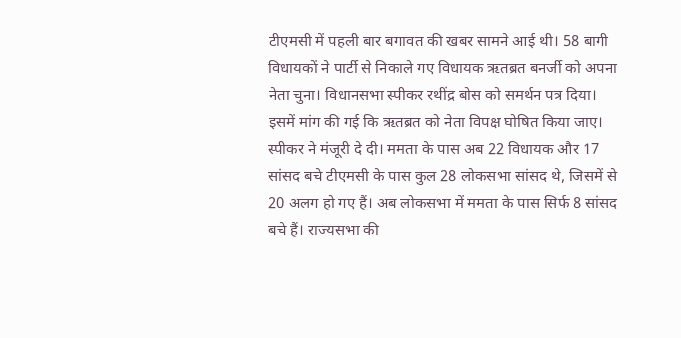टीएमसी में पहली बार बगावत की खबर सामने आई थी। 58 बागी विधायकों ने पार्टी से निकाले गए विधायक ऋतब्रत बनर्जी को अपना नेता चुना। विधानसभा स्पीकर रथींद्र बोस को समर्थन पत्र दिया। इसमें मांग की गई कि ऋतब्रत को नेता विपक्ष घोषित किया जाए। स्पीकर ने मंजूरी दे दी। ममता के पास अब 22 विधायक और 17 सांसद बचे टीएमसी के पास कुल 28 लोकसभा सांसद थे, जिसमें से 20 अलग हो गए हैं। अब लोकसभा में ममता के पास सिर्फ 8 सांसद बचे हैं। राज्यसभा की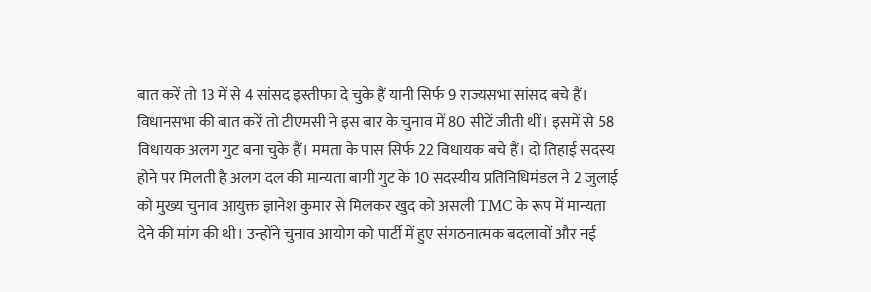बात करें तो 13 में से 4 सांसद इस्तीफा दे चुके हैं यानी सिर्फ 9 राज्यसभा सांसद बचे हैं। विधानसभा की बात करें तो टीएमसी ने इस बार के चुनाव में 80 सीटें जीती थीं। इसमें से 58 विधायक अलग गुट बना चुके हैं। ममता के पास सिर्फ 22 विधायक बचे हैं। दो तिहाई सदस्य होने पर मिलती है अलग दल की मान्यता बागी गुट के 10 सदस्यीय प्रतिनिधिमंडल ने 2 जुलाई को मुख्य चुनाव आयुक्त ज्ञानेश कुमार से मिलकर खुद को असली TMC के रूप में मान्यता देने की मांग की थी। उन्होंने चुनाव आयोग को पार्टी में हुए संगठनात्मक बदलावों और नई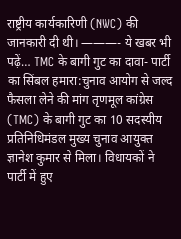राष्ट्रीय कार्यकारिणी (NWC) की जानकारी दी थी। ———- ये खबर भी पढ़ें… TMC के बागी गुट का दावा- पार्टी का सिंबल हमारा:चुनाव आयोग से जल्द फैसला लेने की मांग तृणमूल कांग्रेस (TMC) के बागी गुट का 10 सदस्यीय प्रतिनिधिमंडल मुख्य चुनाव आयुक्त ज्ञानेश कुमार से मिला। विधायकों ने पार्टी में हुए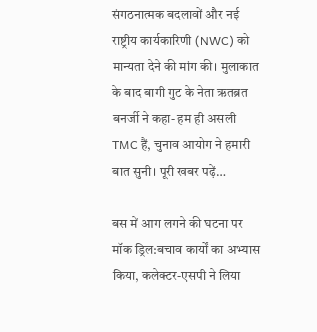संगठनात्मक बदलावों और नई राष्ट्रीय कार्यकारिणी (NWC) को मान्यता देने की मांग की। मुलाकात के बाद बागी गुट के नेता ऋतब्रत बनर्जी ने कहा- हम ही असली TMC हैं, चुनाव आयोग ने हमारी बात सुनी। पूरी खबर पढ़ें…

बस में आग लगने की घटना पर मॉक ड्रिल:बचाव कार्यों का अभ्यास किया, कलेक्टर-एसपी ने लिया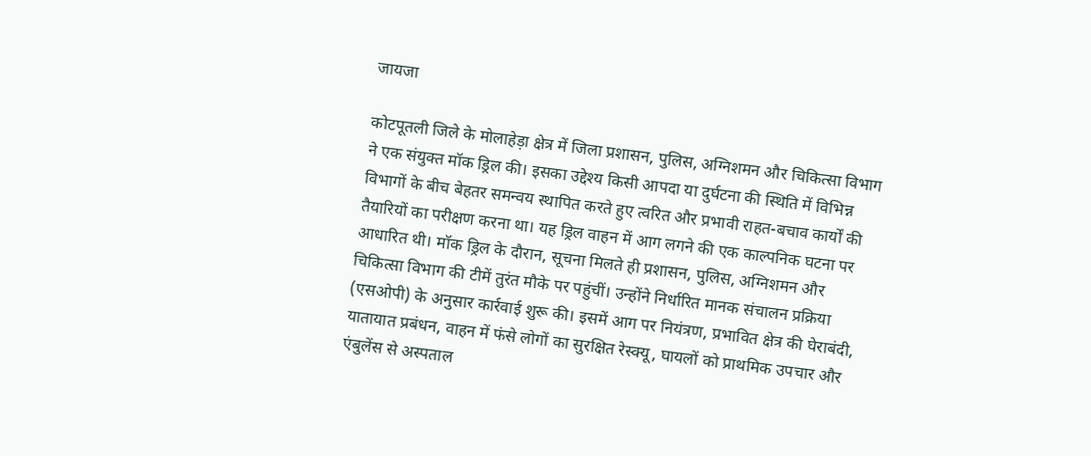जायजा

कोटपूतली जिले के मोलाहेड़ा क्षेत्र में जिला प्रशासन, पुलिस, अग्निशमन और चिकित्सा विभाग ने एक संयुक्त मॉक ड्रिल की। इसका उद्देश्य किसी आपदा या दुर्घटना की स्थिति में विभिन्न विभागों के बीच बेहतर समन्वय स्थापित करते हुए त्वरित और प्रभावी राहत-बचाव कार्यों की तैयारियों का परीक्षण करना था। यह ड्रिल वाहन में आग लगने की एक काल्पनिक घटना पर आधारित थी। मॉक ड्रिल के दौरान, सूचना मिलते ही प्रशासन, पुलिस, अग्निशमन और चिकित्सा विभाग की टीमें तुरंत मौके पर पहुंचीं। उन्होंने निर्धारित मानक संचालन प्रक्रिया (एसओपी) के अनुसार कार्रवाई शुरू की। इसमें आग पर नियंत्रण, प्रभावित क्षेत्र की घेराबंदी, यातायात प्रबंधन, वाहन में फंसे लोगों का सुरक्षित रेस्क्यू, घायलों को प्राथमिक उपचार और एंबुलेंस से अस्पताल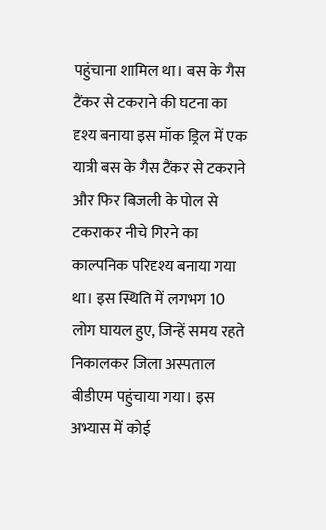पहुंचाना शामिल था। बस के गैस टैंकर से टकराने की घटना का दृश्य बनाया इस मॉक ड्रिल में एक यात्री बस के गैस टैंकर से टकराने और फिर बिजली के पोल से टकराकर नीचे गिरने का काल्पनिक परिदृश्य बनाया गया था। इस स्थिति में लगभग 10 लोग घायल हुए, जिन्हें समय रहते निकालकर जिला अस्पताल बीडीएम पहुंचाया गया। इस अभ्यास में कोई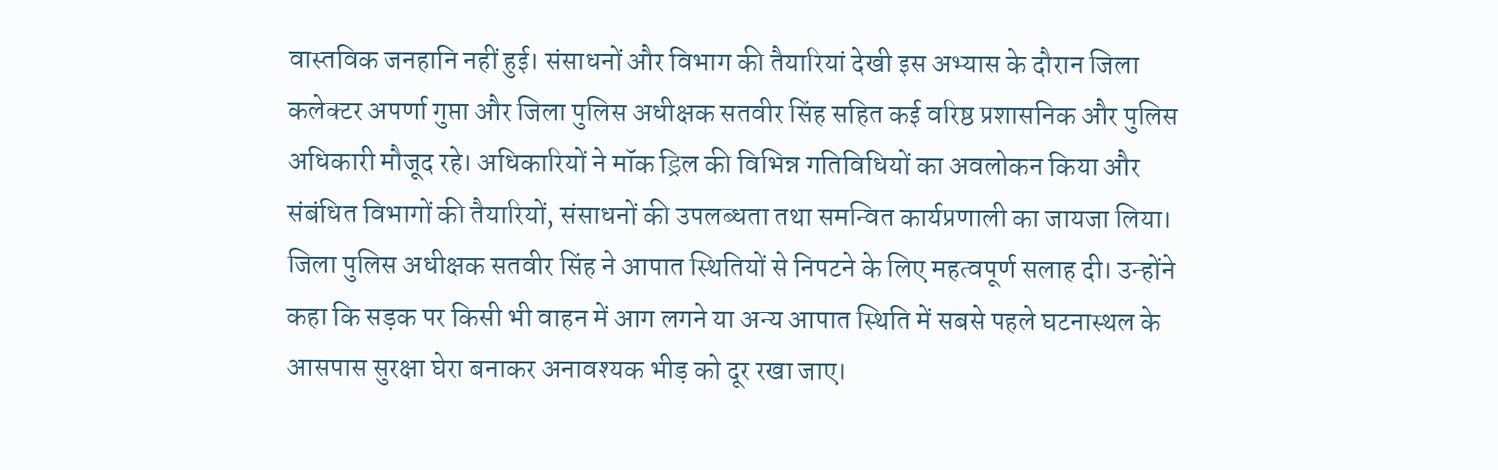वास्तविक जनहानि नहीं हुई। संसाधनों और विभाग की तैयारियां देखी इस अभ्यास के दौरान जिला कलेक्टर अपर्णा गुप्ता और जिला पुलिस अधीक्षक सतवीर सिंह सहित कई वरिष्ठ प्रशासनिक और पुलिस अधिकारी मौजूद रहे। अधिकारियों ने मॉक ड्रिल की विभिन्न गतिविधियों का अवलोकन किया और संबंधित विभागों की तैयारियों, संसाधनों की उपलब्धता तथा समन्वित कार्यप्रणाली का जायजा लिया। जिला पुलिस अधीक्षक सतवीर सिंह ने आपात स्थितियों से निपटने के लिए महत्वपूर्ण सलाह दी। उन्होंने कहा कि सड़क पर किसी भी वाहन में आग लगने या अन्य आपात स्थिति में सबसे पहले घटनास्थल के आसपास सुरक्षा घेरा बनाकर अनावश्यक भीड़ को दूर रखा जाए।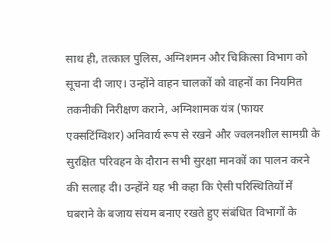साथ ही, तत्काल पुलिस, अग्निशमन और चिकित्सा विभाग को सूचना दी जाए। उन्होंने वाहन चालकों को वाहनों का नियमित तकनीकी निरीक्षण कराने, अग्निशामक यंत्र (फायर एक्सटिंग्विशर) अनिवार्य रूप से रखने और ज्वलनशील सामग्री के सुरक्षित परिवहन के दौरान सभी सुरक्षा मानकों का पालन करने की सलाह दी। उन्होंने यह भी कहा कि ऐसी परिस्थितियों में घबराने के बजाय संयम बनाए रखते हुए संबंधित विभागों के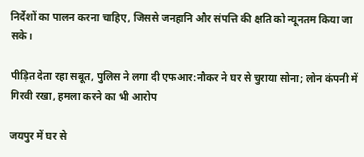निर्देशों का पालन करना चाहिए, जिससे जनहानि और संपत्ति की क्षति को न्यूनतम किया जा सके।

पीड़ित देता रहा सबूत, पुलिस ने लगा दी एफआर:नौकर ने घर से चुराया सोना; लोन कंपनी में गिरवी रखा, हमला करने का भी आरोप

जयपुर में घर से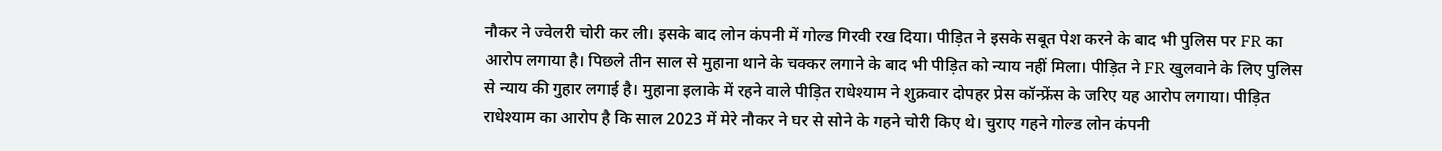नौकर ने ज्वेलरी चोरी कर ली। इसके बाद लोन कंपनी में गोल्ड गिरवी रख दिया। पीड़ित ने इसके सबूत पेश करने के बाद भी पुलिस पर FR का आरोप लगाया है। पिछले तीन साल से मुहाना थाने के चक्कर लगाने के बाद भी पीड़ित को न्याय नहीं मिला। पीड़ित ने FR खुलवाने के लिए पुलिस से न्याय की गुहार लगाई है। मुहाना इलाके में रहने वाले पीड़ित राधेश्याम ने शुक्रवार दोपहर प्रेस कॉन्फ्रेंस के जरिए यह आरोप लगाया। पीड़ित राधेश्याम का आरोप है कि साल 2023 में मेरे नौकर ने घर से सोने के गहने चोरी किए थे। चुराए गहने गोल्ड लोन कंपनी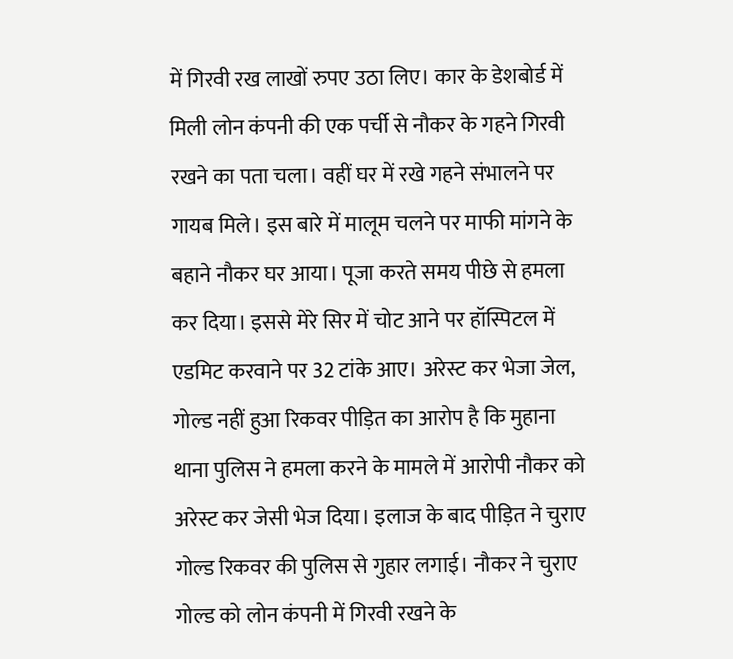में गिरवी रख लाखों रुपए उठा लिए। कार के डेशबोर्ड में मिली लोन कंपनी की एक पर्ची से नौकर के गहने गिरवी रखने का पता चला। वहीं घर में रखे गहने संभालने पर गायब मिले। इस बारे में मालूम चलने पर माफी मांगने के बहाने नौकर घर आया। पूजा करते समय पीछे से हमला कर दिया। इससे मेरे सिर में चोट आने पर हॉस्पिटल में एडमिट करवाने पर 32 टांके आए। अरेस्ट कर भेजा जेल, गोल्ड नहीं हुआ रिकवर पीड़ित का आरोप है कि मुहाना थाना पुलिस ने हमला करने के मामले में आरोपी नौकर को अरेस्ट कर जेसी भेज दिया। इलाज के बाद पीड़ित ने चुराए गोल्ड रिकवर की पुलिस से गुहार लगाई। नौकर ने चुराए गोल्ड को लोन कंपनी में गिरवी रखने के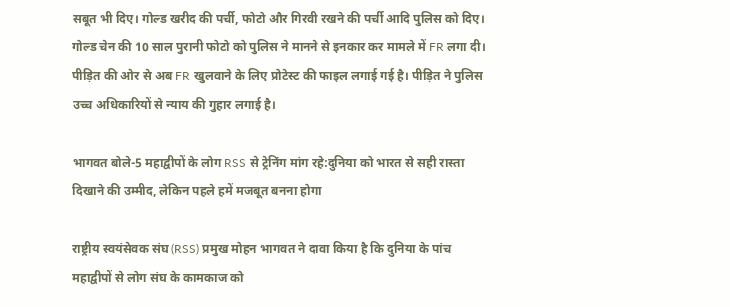सबूत भी दिए। गोल्ड खरीद की पर्ची, फोटो और गिरवी रखने की पर्ची आदि पुलिस को दिए। गोल्ड चेन की 10 साल पुरानी फोटो को पुलिस ने मानने से इनकार कर मामले में FR लगा दी। पीड़ित की ओर से अब FR खुलवाने के लिए प्रोटेस्ट की फाइल लगाई गई है। पीड़ित ने पुलिस उच्च अधिकारियों से न्याय की गुहार लगाई है।

भागवत बोले-5 महाद्वीपों के लोग RSS से ट्रेनिंग मांग रहे:दुनिया को भारत से सही रास्ता दिखाने की उम्मीद, लेकिन पहले हमें मजबूत बनना होगा

राष्ट्रीय स्वयंसेवक संघ (RSS) प्रमुख मोहन भागवत ने दावा किया है कि दुनिया के पांच महाद्वीपों से लोग संघ के कामकाज को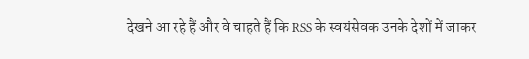देखने आ रहे हैं और वे चाहते हैं कि RSS के स्वयंसेवक उनके देशों में जाकर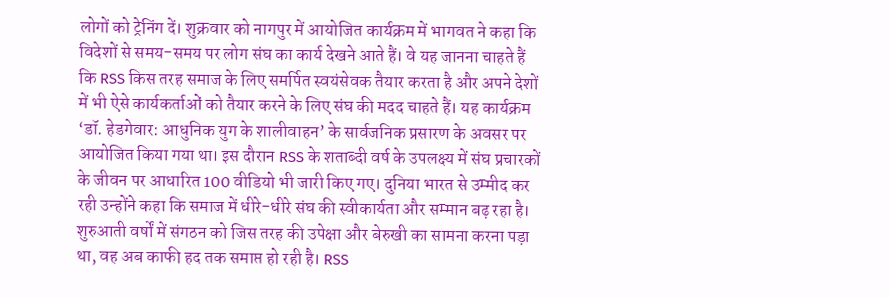लोगों को ट्रेनिंग दें। शुक्रवार को नागपुर में आयोजित कार्यक्रम में भागवत ने कहा कि विदेशों से समय-समय पर लोग संघ का कार्य देखने आते हैं। वे यह जानना चाहते हैं कि RSS किस तरह समाज के लिए समर्पित स्वयंसेवक तैयार करता है और अपने देशों में भी ऐसे कार्यकर्ताओं को तैयार करने के लिए संघ की मदद चाहते हैं। यह कार्यक्रम ‘डॉ. हेडगेवार: आधुनिक युग के शालीवाहन’ के सार्वजनिक प्रसारण के अवसर पर आयोजित किया गया था। इस दौरान RSS के शताब्दी वर्ष के उपलक्ष्य में संघ प्रचारकों के जीवन पर आधारित 100 वीडियो भी जारी किए गए। दुनिया भारत से उम्मीद कर रही उन्होंने कहा कि समाज में धीरे-धीरे संघ की स्वीकार्यता और सम्मान बढ़ रहा है। शुरुआती वर्षों में संगठन को जिस तरह की उपेक्षा और बेरुखी का सामना करना पड़ा था, वह अब काफी हद तक समाप्त हो रही है। RSS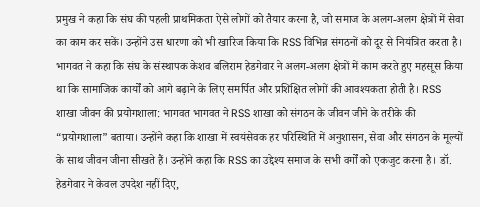प्रमुख ने कहा कि संघ की पहली प्राथमिकता ऐसे लोगों को तैयार करना है, जो समाज के अलग-अलग क्षेत्रों में सेवा का काम कर सकें। उन्होंने उस धारणा को भी खारिज किया कि RSS विभिन्न संगठनों को दूर से नियंत्रित करता है। भागवत ने कहा कि संघ के संस्थापक केशव बलिराम हेडगेवार ने अलग-अलग क्षेत्रों में काम करते हुए महसूस किया था कि सामाजिक कार्यों को आगे बढ़ाने के लिए समर्पित और प्रशिक्षित लोगों की आवश्यकता होती है। RSS शाखा जीवन की प्रयोगशाला: भागवत भागवत ने RSS शाखा को संगठन के जीवन जीने के तरीके की “प्रयोगशाला” बताया। उन्होंने कहा कि शाखा में स्वयंसेवक हर परिस्थिति में अनुशासन, सेवा और संगठन के मूल्यों के साथ जीवन जीना सीखते हैं। उन्होंने कहा कि RSS का उद्देश्य समाज के सभी वर्गों को एकजुट करना है। डॉ. हेडगेवार ने केवल उपदेश नहीं दिए,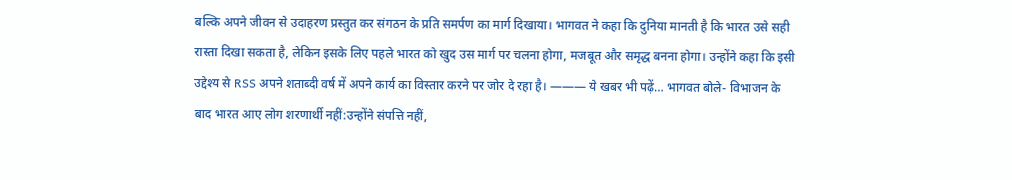बल्कि अपने जीवन से उदाहरण प्रस्तुत कर संगठन के प्रति समर्पण का मार्ग दिखाया। भागवत ने कहा कि दुनिया मानती है कि भारत उसे सही रास्ता दिखा सकता है, लेकिन इसके लिए पहले भारत को खुद उस मार्ग पर चलना होगा, मजबूत और समृद्ध बनना होगा। उन्होंने कहा कि इसी उद्देश्य से RSS अपने शताब्दी वर्ष में अपने कार्य का विस्तार करने पर जोर दे रहा है। ——— ये खबर भी पढ़ें… भागवत बोले- विभाजन के बाद भारत आए लोग शरणार्थी नहीं:उन्होंने संपत्ति नहीं,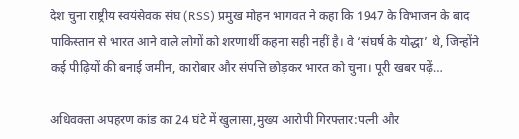देश चुना राष्ट्रीय स्वयंसेवक संघ (RSS) प्रमुख मोहन भागवत ने कहा कि 1947 के विभाजन के बाद पाकिस्तान से भारत आने वाले लोगों को शरणार्थी कहना सही नहीं है। वे ‘संघर्ष के योद्धा’ थे, जिन्होंने कई पीढ़ियों की बनाई जमीन, कारोबार और संपत्ति छोड़कर भारत को चुना। पूरी खबर पढ़ें…

अधिवक्ता अपहरण कांड का 24 घंटे में खुलासा,मुख्य आरोपी गिरफ्तार:पत्नी और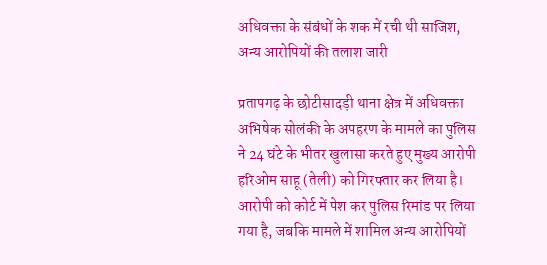अधिवक्ता के संबंधों के शक में रची थी साजिश, अन्य आरोपियों की तलाश जारी

प्रतापगढ़ के छोटीसादड़ी थाना क्षेत्र में अधिवक्ता अभिषेक सोलंकी के अपहरण के मामले का पुलिस ने 24 घंटे के भीतर खुलासा करते हुए मुख्य आरोपी हरिओम साहू (तेली) को गिरफ्तार कर लिया है। आरोपी को कोर्ट में पेश कर पुलिस रिमांड पर लिया गया है, जबकि मामले में शामिल अन्य आरोपियों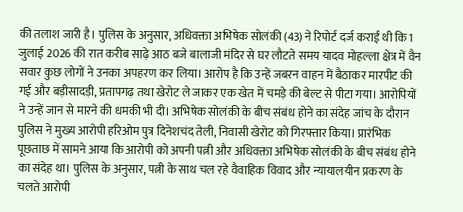की तलाश जारी है। पुलिस के अनुसार, अधिवक्ता अभिषेक सोलंकी (43) ने रिपोर्ट दर्ज कराई थी कि 1 जुलाई 2026 की रात करीब साढ़े आठ बजे बालाजी मंदिर से घर लौटते समय यादव मोहल्ला क्षेत्र में वैन सवार कुछ लोगों ने उनका अपहरण कर लिया। आरोप है कि उन्हें जबरन वाहन में बैठाकर मारपीट की गई और बड़ीसादड़ी, प्रतापगढ़ तथा खेरोट ले जाकर एक खेत में चमड़े की बेल्ट से पीटा गया। आरोपियों ने उन्हें जान से मारने की धमकी भी दी। अभिषेक सोलंकी के बीच संबंध होने का संदेह जांच के दौरान पुलिस ने मुख्य आरोपी हरिओम पुत्र दिनेशचंद तेली, निवासी खेरोट को गिरफ्तार किया। प्रारंभिक पूछताछ में सामने आया कि आरोपी को अपनी पत्नी और अधिवक्ता अभिषेक सोलंकी के बीच संबंध होने का संदेह था। पुलिस के अनुसार, पत्नी के साथ चल रहे वैवाहिक विवाद और न्यायालयीन प्रकरण के चलते आरोपी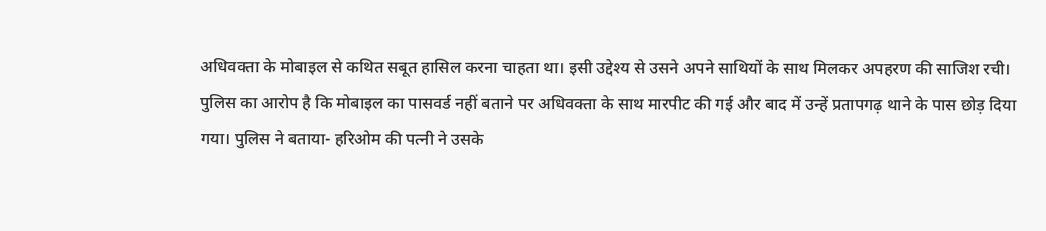अधिवक्ता के मोबाइल से कथित सबूत हासिल करना चाहता था। इसी उद्देश्य से उसने अपने साथियों के साथ मिलकर अपहरण की साजिश रची। पुलिस का आरोप है कि मोबाइल का पासवर्ड नहीं बताने पर अधिवक्ता के साथ मारपीट की गई और बाद में उन्हें प्रतापगढ़ थाने के पास छोड़ दिया गया। पुलिस ने बताया- हरिओम की पत्नी ने उसके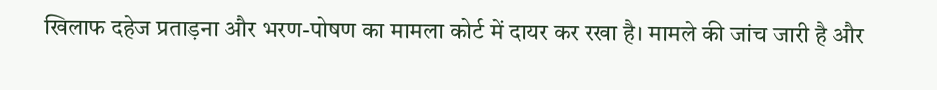खिलाफ दहेज प्रताड़ना और भरण-पोषण का मामला कोर्ट में दायर कर रखा है। मामले की जांच जारी है और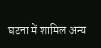घटना में शामिल अन्य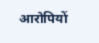आरोपियों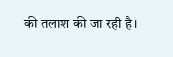की तलाश की जा रही है।